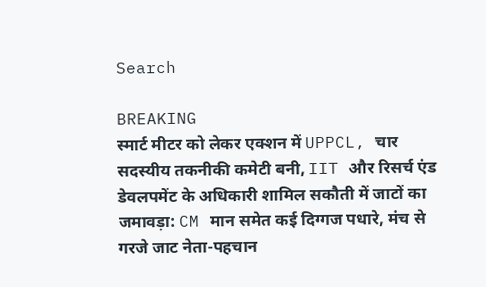Search

BREAKING
स्मार्ट मीटर को लेकर एक्शन में UPPCL, चार सदस्यीय तकनीकी कमेटी बनी, IIT और रिसर्च एंड डेवलपमेंट के अधिकारी शामिल सकौती में जाटों का जमावड़ा: CM मान समेत कई दिग्गज पधारे, मंच से गरजे जाट नेता-पहचान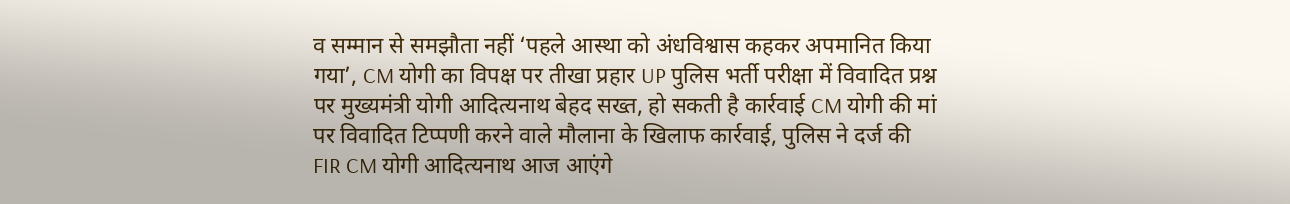व सम्मान से समझौता नहीं ‘पहले आस्था को अंधविश्वास कहकर अपमानित किया गया’, CM योगी का विपक्ष पर तीखा प्रहार UP पुलिस भर्ती परीक्षा में विवादित प्रश्न पर मुख्यमंत्री योगी आदित्यनाथ बेहद सख्त, हो सकती है कार्रवाई CM योगी की मां पर विवादित टिप्पणी करने वाले मौलाना के खिलाफ कार्रवाई, पुलिस ने दर्ज की FIR CM योगी आदित्यनाथ आज आएंगे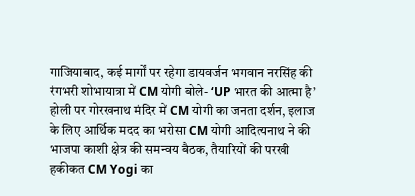गाजियाबाद, कई मार्गों पर रहेगा डायवर्जन भगवान नरसिंह की रंगभरी शोभायात्रा में CM योगी बोले- ‘UP भारत की आत्मा है’ होली पर गोरखनाथ मंदिर में CM योगी का जनता दर्शन, इलाज के लिए आर्थिक मदद का भरोसा CM योगी आद‍ित्‍यनाथ ने की भाजपा काशी क्षेत्र की समन्वय बैठक, तैयार‍ियों की परखी हकीकत CM Yogi का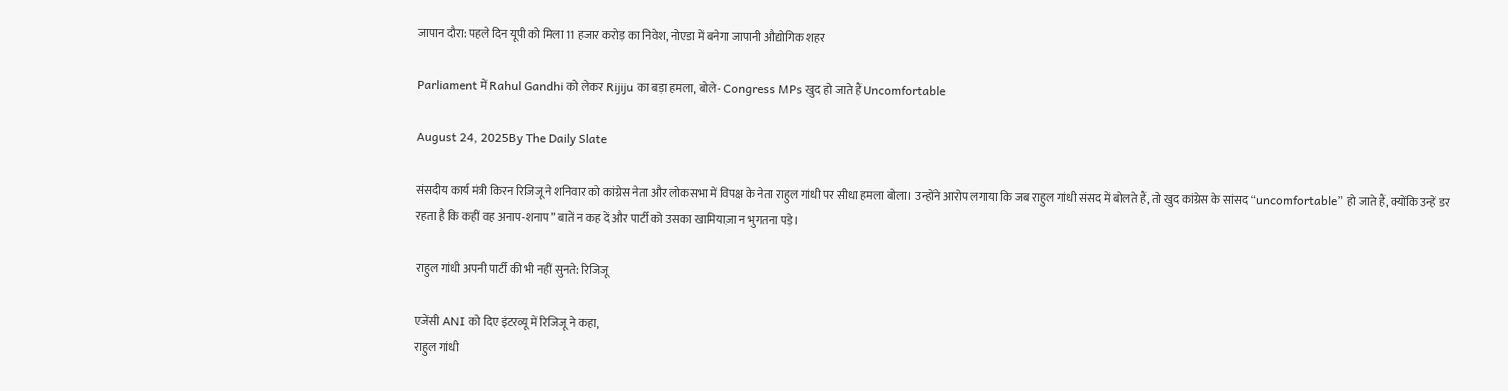जापान दौरा: पहले दिन यूपी को मिला 11 हजार करोड़ का निवेश, नोएडा में बनेगा जापानी औद्योगिक शहर

Parliament में Rahul Gandhi को लेकर Rijiju का बड़ा हमला, बोले- Congress MPs खुद हो जाते हैं Uncomfortable

August 24, 2025By The Daily Slate

संसदीय कार्य मंत्री किरन रिजिजू ने शनिवार को कांग्रेस नेता और लोकसभा में विपक्ष के नेता राहुल गांधी पर सीधा हमला बोला। उन्होंने आरोप लगाया कि जब राहुल गांधी संसद में बोलते हैं, तो खुद कांग्रेस के सांसद “uncomfortable” हो जाते हैं, क्योंकि उन्हें डर रहता है कि कहीं वह अनाप-शनाप” बातें न कह दें और पार्टी को उसका खामियाज़ा न भुगतना पड़े।

राहुल गांधी अपनी पार्टी की भी नहीं सुनते: रिजिजू

एजेंसी ANI को दिए इंटरव्यू में रिजिजू ने कहा,
राहुल गांधी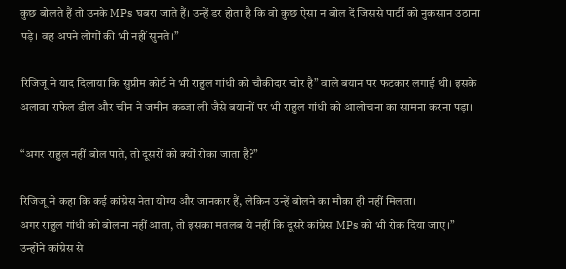कुछ बोलते हैं तो उनके MPs घबरा जाते हैं। उन्हें डर होता है कि वो कुछ ऐसा न बोल दें जिससे पार्टी को नुकसान उठाना पड़े। वह अपने लोगों की भी नहीं सुनते।”

रिजिजू ने याद दिलाया कि सुप्रीम कोर्ट ने भी राहुल गांधी को चौकीदार चोर है” वाले बयान पर फटकार लगाई थी। इसके अलावा राफेल डील और चीन ने जमीन कब्जा ली जैसे बयानों पर भी राहुल गांधी को आलोचना का सामना करना पड़ा।

“अगर राहुल नहीं बोल पाते, तो दूसरों को क्यों रोका जाता है?”

रिजिजू ने कहा कि कई कांग्रेस नेता योग्य और जानकार हैं, लेकिन उन्हें बोलने का मौका ही नहीं मिलता।
अगर राहुल गांधी को बोलना नहीं आता, तो इसका मतलब ये नहीं कि दूसरे कांग्रेस MPs को भी रोक दिया जाए।”
उन्होंने कांग्रेस से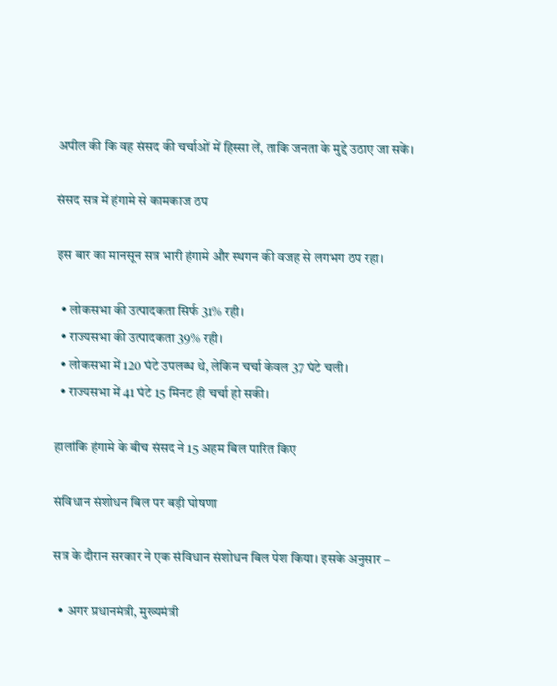अपील की कि वह संसद की चर्चाओं में हिस्सा लें, ताकि जनता के मुद्दे उठाए जा सकें।

संसद सत्र में हंगामे से कामकाज ठप

इस बार का मानसून सत्र भारी हंगामे और स्थगन की वजह से लगभग ठप रहा।

  • लोकसभा की उत्पादकता सिर्फ 31% रही।
  • राज्यसभा की उत्पादकता 39% रही।
  • लोकसभा में 120 घंटे उपलब्ध थे, लेकिन चर्चा केवल 37 घंटे चली।
  • राज्यसभा में 41 घंटे 15 मिनट ही चर्चा हो सकी।

हालांकि हंगामे के बीच संसद ने 15 अहम बिल पारित किए

संविधान संशोधन बिल पर बड़ी घोषणा

सत्र के दौरान सरकार ने एक संविधान संशोधन बिल पेश किया। इसके अनुसार –

  • अगर प्रधानमंत्री, मुख्यमंत्री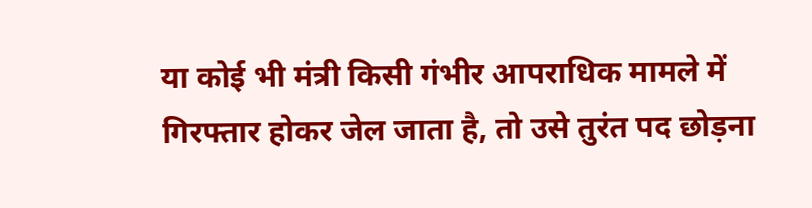या कोई भी मंत्री किसी गंभीर आपराधिक मामले में गिरफ्तार होकर जेल जाता है, तो उसे तुरंत पद छोड़ना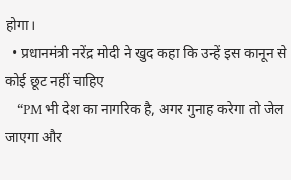होगा।
  • प्रधानमंत्री नरेंद्र मोदी ने खुद कहा कि उन्हें इस कानून से कोई छूट नहीं चाहिए
    “PM भी देश का नागरिक है, अगर गुनाह करेगा तो जेल जाएगा और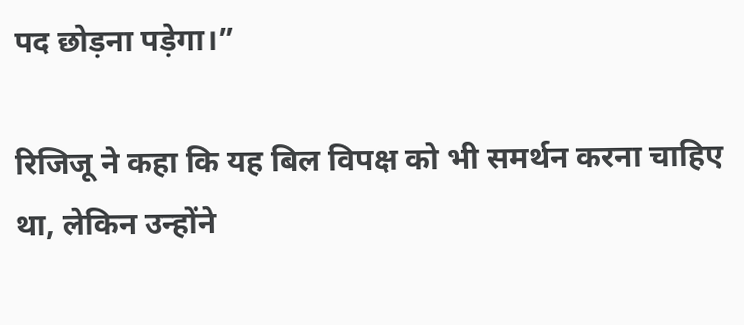पद छोड़ना पड़ेगा।”

रिजिजू ने कहा कि यह बिल विपक्ष को भी समर्थन करना चाहिए था, लेकिन उन्होंने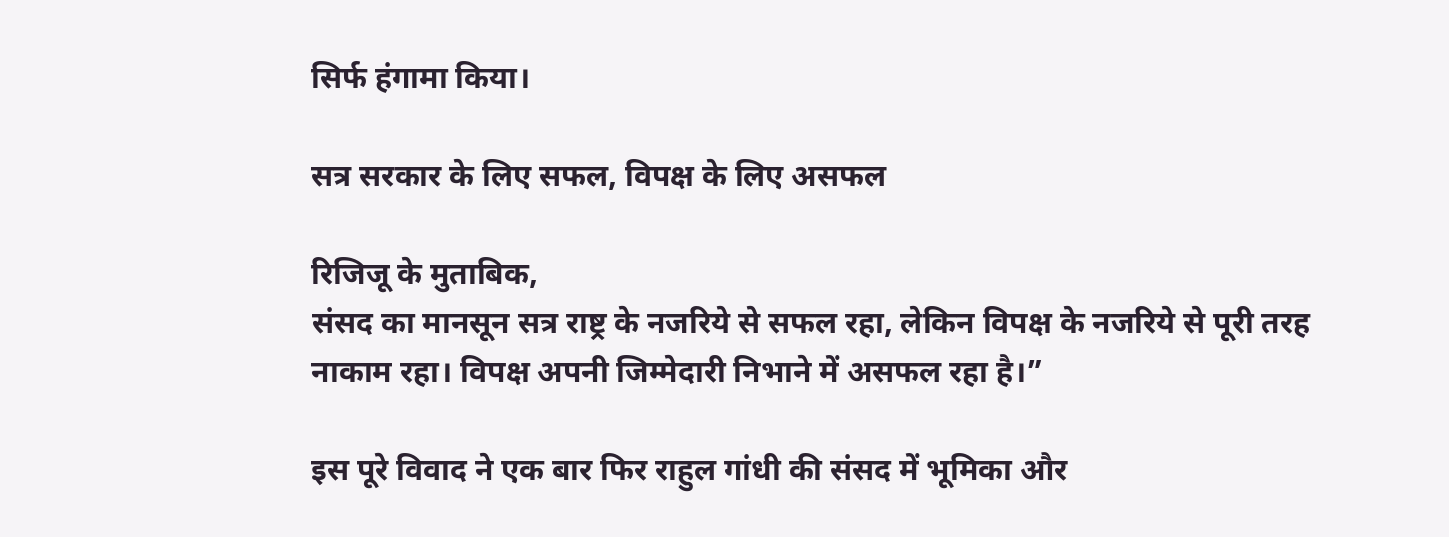सिर्फ हंगामा किया।

सत्र सरकार के लिए सफल, विपक्ष के लिए असफल

रिजिजू के मुताबिक,
संसद का मानसून सत्र राष्ट्र के नजरिये से सफल रहा, लेकिन विपक्ष के नजरिये से पूरी तरह नाकाम रहा। विपक्ष अपनी जिम्मेदारी निभाने में असफल रहा है।”

इस पूरे विवाद ने एक बार फिर राहुल गांधी की संसद में भूमिका और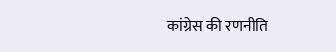कांग्रेस की रणनीति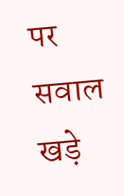पर सवाल खड़े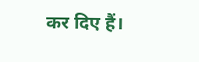कर दिए हैं।